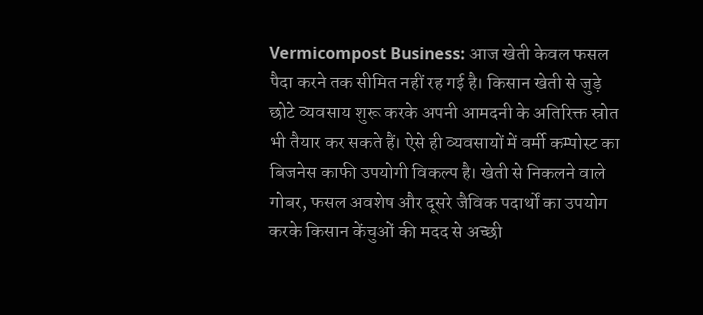Vermicompost Business: आज खेती केवल फसल पैदा करने तक सीमित नहीं रह गई है। किसान खेती से जुड़े छोटे व्यवसाय शुरू करके अपनी आमदनी के अतिरिक्त स्रोत भी तैयार कर सकते हैं। ऐसे ही व्यवसायों में वर्मी कम्पोस्ट का बिजनेस काफी उपयोगी विकल्प है। खेती से निकलने वाले गोबर, फसल अवशेष और दूसरे जैविक पदार्थों का उपयोग करके किसान केंचुओं की मदद से अच्छी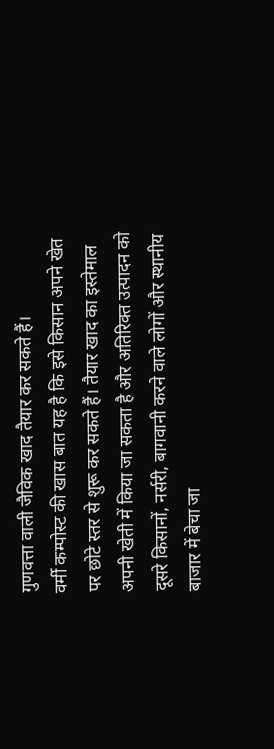गुणवत्ता वाली जैविक खाद तैयार कर सकते हैं।
वर्मी कम्पोस्ट की खास बात यह है कि इसे किसान अपने खेत पर छोटे स्तर से शुरू कर सकते हैं। तैयार खाद का इस्तेमाल अपनी खेती में किया जा सकता है और अतिरिक्त उत्पादन को दूसरे किसानों, नर्सरी, बागवानी करने वाले लोगों और स्थानीय बाजार में बेचा जा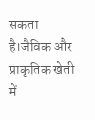सकता है।जैविक और प्राकृतिक खेती में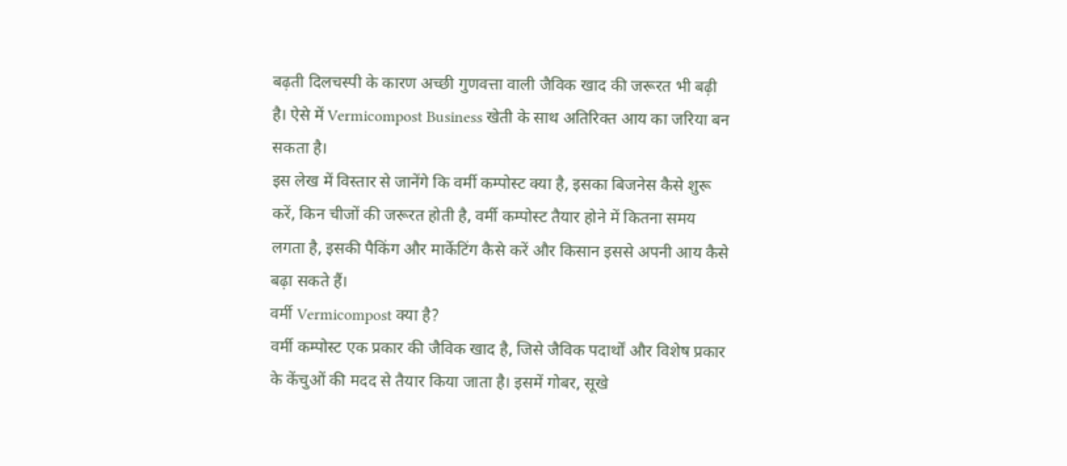बढ़ती दिलचस्पी के कारण अच्छी गुणवत्ता वाली जैविक खाद की जरूरत भी बढ़ी है। ऐसे में Vermicompost Business खेती के साथ अतिरिक्त आय का जरिया बन सकता है।
इस लेख में विस्तार से जानेंगे कि वर्मी कम्पोस्ट क्या है, इसका बिजनेस कैसे शुरू करें, किन चीजों की जरूरत होती है, वर्मी कम्पोस्ट तैयार होने में कितना समय लगता है, इसकी पैकिंग और मार्केटिंग कैसे करें और किसान इससे अपनी आय कैसे बढ़ा सकते हैं।
वर्मी Vermicompost क्या है?
वर्मी कम्पोस्ट एक प्रकार की जैविक खाद है, जिसे जैविक पदार्थों और विशेष प्रकार के केंचुओं की मदद से तैयार किया जाता है। इसमें गोबर, सूखे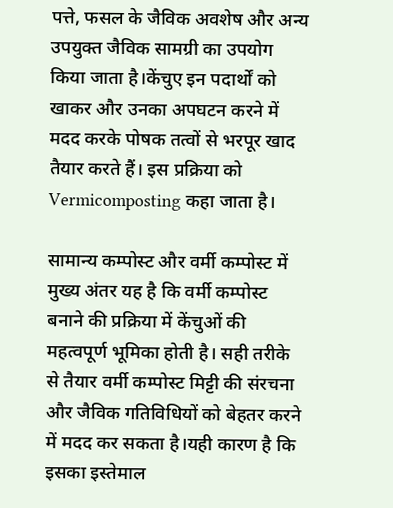पत्ते, फसल के जैविक अवशेष और अन्य उपयुक्त जैविक सामग्री का उपयोग किया जाता है।केंचुए इन पदार्थों को खाकर और उनका अपघटन करने में मदद करके पोषक तत्वों से भरपूर खाद तैयार करते हैं। इस प्रक्रिया को Vermicomposting कहा जाता है।

सामान्य कम्पोस्ट और वर्मी कम्पोस्ट में मुख्य अंतर यह है कि वर्मी कम्पोस्ट बनाने की प्रक्रिया में केंचुओं की महत्वपूर्ण भूमिका होती है। सही तरीके से तैयार वर्मी कम्पोस्ट मिट्टी की संरचना और जैविक गतिविधियों को बेहतर करने में मदद कर सकता है।यही कारण है कि इसका इस्तेमाल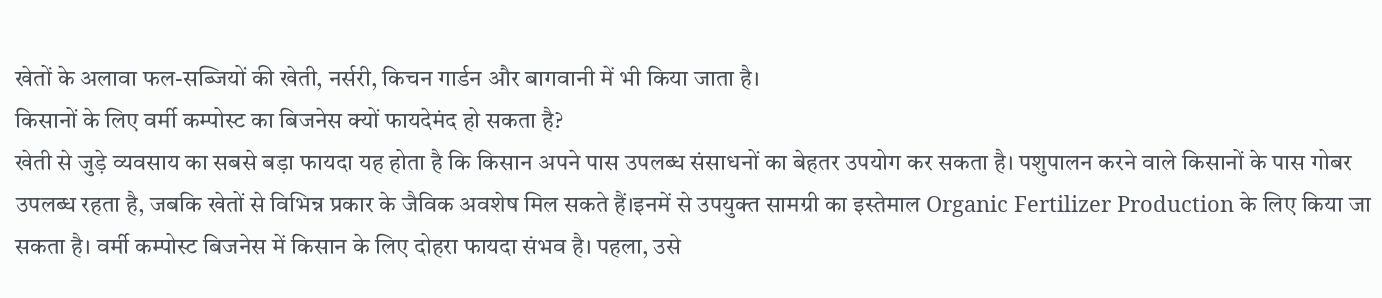खेतों के अलावा फल-सब्जियों की खेती, नर्सरी, किचन गार्डन और बागवानी में भी किया जाता है।
किसानों के लिए वर्मी कम्पोस्ट का बिजनेस क्यों फायदेमंद हो सकता है?
खेती से जुड़े व्यवसाय का सबसे बड़ा फायदा यह होता है कि किसान अपने पास उपलब्ध संसाधनों का बेहतर उपयोग कर सकता है। पशुपालन करने वाले किसानों के पास गोबर उपलब्ध रहता है, जबकि खेतों से विभिन्न प्रकार के जैविक अवशेष मिल सकते हैं।इनमें से उपयुक्त सामग्री का इस्तेमाल Organic Fertilizer Production के लिए किया जा सकता है। वर्मी कम्पोस्ट बिजनेस में किसान के लिए दोहरा फायदा संभव है। पहला, उसे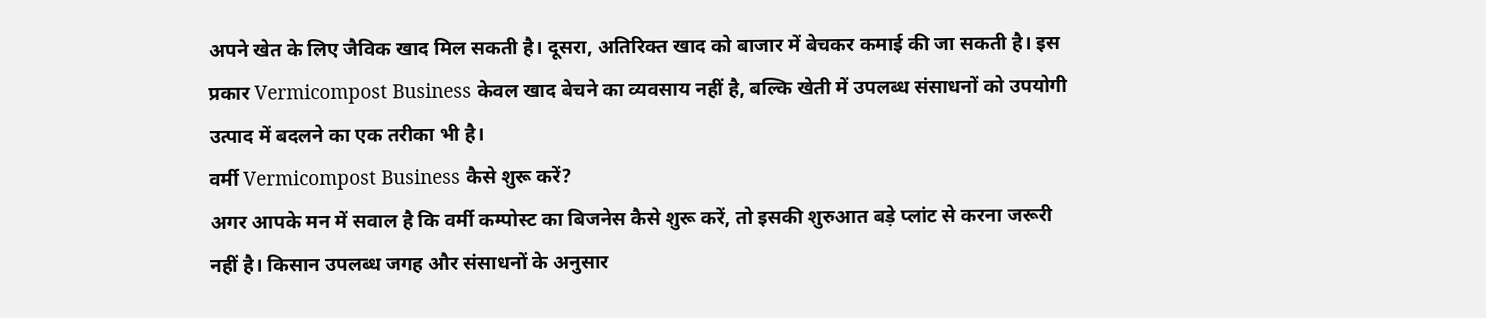अपने खेत के लिए जैविक खाद मिल सकती है। दूसरा, अतिरिक्त खाद को बाजार में बेचकर कमाई की जा सकती है। इस प्रकार Vermicompost Business केवल खाद बेचने का व्यवसाय नहीं है, बल्कि खेती में उपलब्ध संसाधनों को उपयोगी उत्पाद में बदलने का एक तरीका भी है।
वर्मी Vermicompost Business कैसे शुरू करें?
अगर आपके मन में सवाल है कि वर्मी कम्पोस्ट का बिजनेस कैसे शुरू करें, तो इसकी शुरुआत बड़े प्लांट से करना जरूरी नहीं है। किसान उपलब्ध जगह और संसाधनों के अनुसार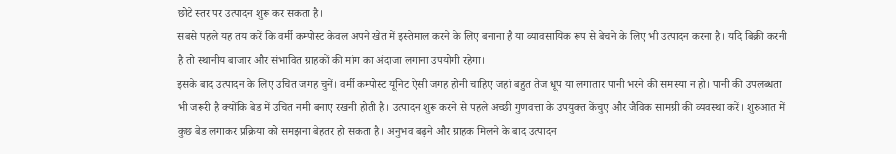छोटे स्तर पर उत्पादन शुरू कर सकता है।
सबसे पहले यह तय करें कि वर्मी कम्पोस्ट केवल अपने खेत में इस्तेमाल करने के लिए बनाना है या व्यावसायिक रूप से बेचने के लिए भी उत्पादन करना है। यदि बिक्री करनी है तो स्थानीय बाजार और संभावित ग्राहकों की मांग का अंदाजा लगाना उपयोगी रहेगा।
इसके बाद उत्पादन के लिए उचित जगह चुनें। वर्मी कम्पोस्ट यूनिट ऐसी जगह होनी चाहिए जहां बहुत तेज धूप या लगातार पानी भरने की समस्या न हो। पानी की उपलब्धता भी जरूरी है क्योंकि बेड में उचित नमी बनाए रखनी होती है। उत्पादन शुरू करने से पहले अच्छी गुणवत्ता के उपयुक्त केंचुए और जैविक सामग्री की व्यवस्था करें। शुरुआत में कुछ बेड लगाकर प्रक्रिया को समझना बेहतर हो सकता है। अनुभव बढ़ने और ग्राहक मिलने के बाद उत्पादन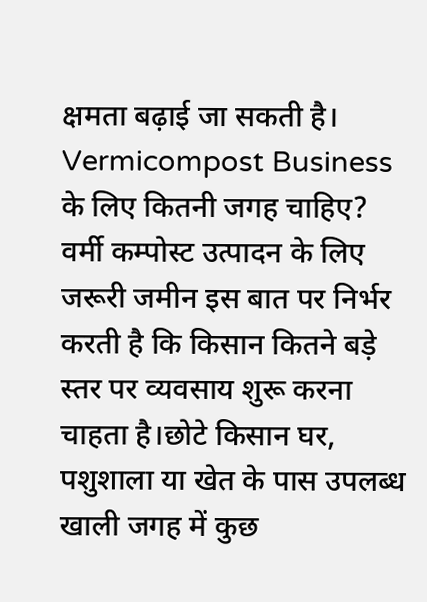क्षमता बढ़ाई जा सकती है।
Vermicompost Business के लिए कितनी जगह चाहिए?
वर्मी कम्पोस्ट उत्पादन के लिए जरूरी जमीन इस बात पर निर्भर करती है कि किसान कितने बड़े स्तर पर व्यवसाय शुरू करना चाहता है।छोटे किसान घर, पशुशाला या खेत के पास उपलब्ध खाली जगह में कुछ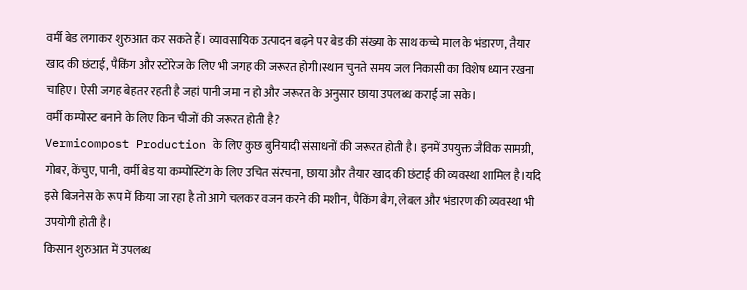वर्मी बेड लगाकर शुरुआत कर सकते हैं। व्यावसायिक उत्पादन बढ़ने पर बेड की संख्या के साथ कच्चे माल के भंडारण, तैयार खाद की छंटाई, पैकिंग और स्टोरेज के लिए भी जगह की जरूरत होगी।स्थान चुनते समय जल निकासी का विशेष ध्यान रखना चाहिए। ऐसी जगह बेहतर रहती है जहां पानी जमा न हो और जरूरत के अनुसार छाया उपलब्ध कराई जा सके।
वर्मी कम्पोस्ट बनाने के लिए किन चीजों की जरूरत होती है?
Vermicompost Production के लिए कुछ बुनियादी संसाधनों की जरूरत होती है। इनमें उपयुक्त जैविक सामग्री, गोबर, केंचुए, पानी, वर्मी बेड या कम्पोस्टिंग के लिए उचित संरचना, छाया और तैयार खाद की छंटाई की व्यवस्था शामिल है।यदि इसे बिजनेस के रूप में किया जा रहा है तो आगे चलकर वजन करने की मशीन, पैकिंग बैग, लेबल और भंडारण की व्यवस्था भी उपयोगी होती है।
किसान शुरुआत में उपलब्ध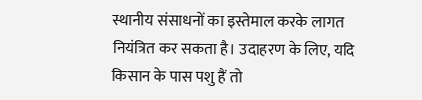स्थानीय संसाधनों का इस्तेमाल करके लागत नियंत्रित कर सकता है। उदाहरण के लिए, यदि किसान के पास पशु हैं तो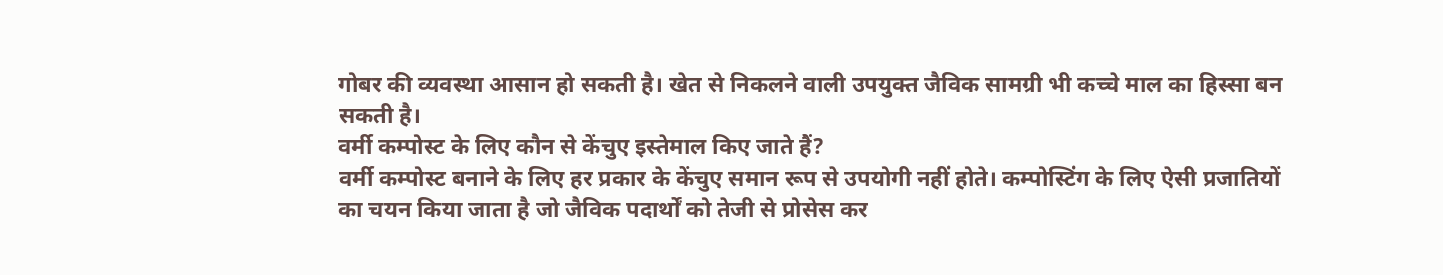गोबर की व्यवस्था आसान हो सकती है। खेत से निकलने वाली उपयुक्त जैविक सामग्री भी कच्चे माल का हिस्सा बन सकती है।
वर्मी कम्पोस्ट के लिए कौन से केंचुए इस्तेमाल किए जाते हैं?
वर्मी कम्पोस्ट बनाने के लिए हर प्रकार के केंचुए समान रूप से उपयोगी नहीं होते। कम्पोस्टिंग के लिए ऐसी प्रजातियों का चयन किया जाता है जो जैविक पदार्थों को तेजी से प्रोसेस कर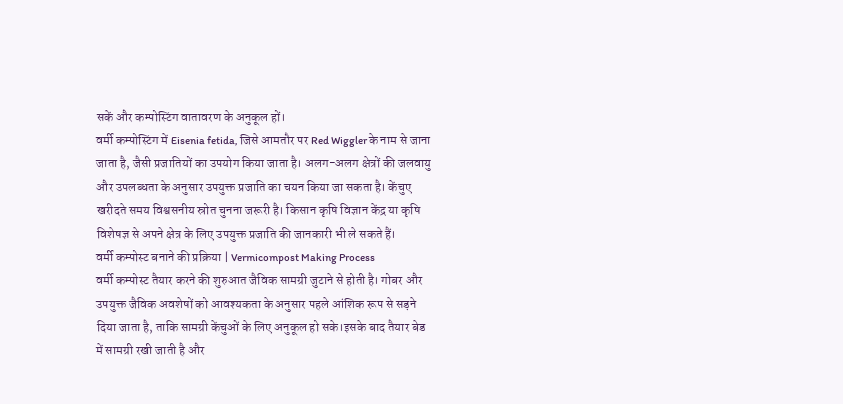सकें और कम्पोस्टिंग वातावरण के अनुकूल हों।
वर्मी कम्पोस्टिंग में Eisenia fetida, जिसे आमतौर पर Red Wiggler के नाम से जाना जाता है, जैसी प्रजातियों का उपयोग किया जाता है। अलग-अलग क्षेत्रों की जलवायु और उपलब्धता के अनुसार उपयुक्त प्रजाति का चयन किया जा सकता है। केंचुए खरीदते समय विश्वसनीय स्रोत चुनना जरूरी है। किसान कृषि विज्ञान केंद्र या कृषि विशेषज्ञ से अपने क्षेत्र के लिए उपयुक्त प्रजाति की जानकारी भी ले सकते हैं।
वर्मी कम्पोस्ट बनाने की प्रक्रिया | Vermicompost Making Process
वर्मी कम्पोस्ट तैयार करने की शुरुआत जैविक सामग्री जुटाने से होती है। गोबर और उपयुक्त जैविक अवशेषों को आवश्यकता के अनुसार पहले आंशिक रूप से सड़ने दिया जाता है, ताकि सामग्री केंचुओं के लिए अनुकूल हो सके।इसके बाद तैयार बेड में सामग्री रखी जाती है और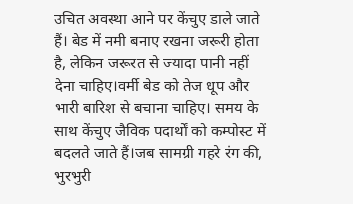उचित अवस्था आने पर केंचुए डाले जाते हैं। बेड में नमी बनाए रखना जरूरी होता है, लेकिन जरूरत से ज्यादा पानी नहीं देना चाहिए।वर्मी बेड को तेज धूप और भारी बारिश से बचाना चाहिए। समय के साथ केंचुए जैविक पदार्थों को कम्पोस्ट में बदलते जाते हैं।जब सामग्री गहरे रंग की, भुरभुरी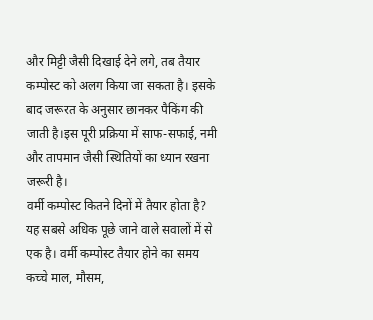और मिट्टी जैसी दिखाई देने लगे, तब तैयार कम्पोस्ट को अलग किया जा सकता है। इसके बाद जरूरत के अनुसार छानकर पैकिंग की जाती है।इस पूरी प्रक्रिया में साफ-सफाई, नमी और तापमान जैसी स्थितियों का ध्यान रखना जरूरी है।
वर्मी कम्पोस्ट कितने दिनों में तैयार होता है?
यह सबसे अधिक पूछे जाने वाले सवालों में से एक है। वर्मी कम्पोस्ट तैयार होने का समय कच्चे माल, मौसम,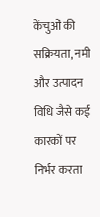केंचुओं की सक्रियता, नमी और उत्पादन विधि जैसे कई कारकों पर निर्भर करता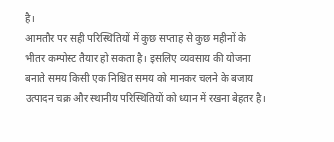है।
आमतौर पर सही परिस्थितियों में कुछ सप्ताह से कुछ महीनों के भीतर कम्पोस्ट तैयार हो सकता है। इसलिए व्यवसाय की योजना बनाते समय किसी एक निश्चित समय को मानकर चलने के बजाय उत्पादन चक्र और स्थानीय परिस्थितियों को ध्यान में रखना बेहतर है।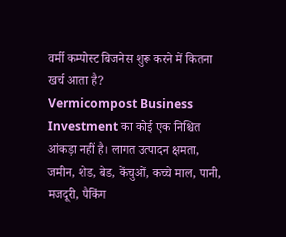वर्मी कम्पोस्ट बिजनेस शुरू करने में कितना खर्च आता है?
Vermicompost Business Investment का कोई एक निश्चित आंकड़ा नहीं है। लागत उत्पादन क्षमता, जमीन, शेड, बेड, केंचुओं, कच्चे माल, पानी, मजदूरी, पैकिंग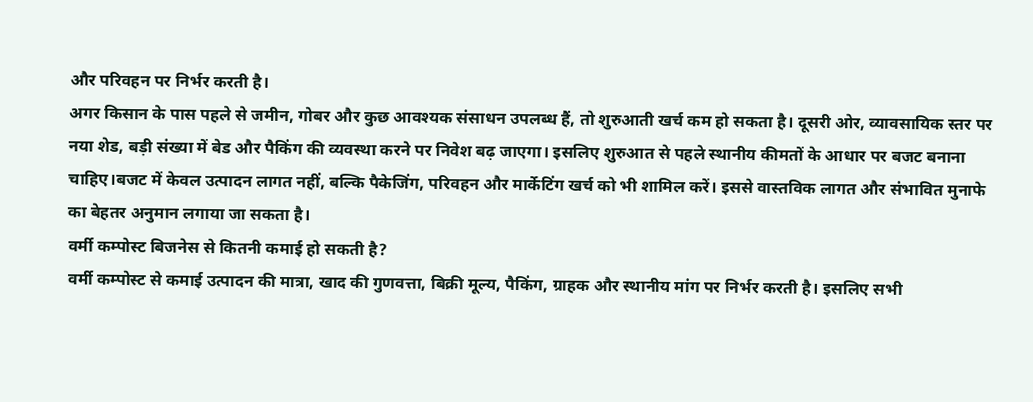और परिवहन पर निर्भर करती है।
अगर किसान के पास पहले से जमीन, गोबर और कुछ आवश्यक संसाधन उपलब्ध हैं, तो शुरुआती खर्च कम हो सकता है। दूसरी ओर, व्यावसायिक स्तर पर नया शेड, बड़ी संख्या में बेड और पैकिंग की व्यवस्था करने पर निवेश बढ़ जाएगा। इसलिए शुरुआत से पहले स्थानीय कीमतों के आधार पर बजट बनाना चाहिए।बजट में केवल उत्पादन लागत नहीं, बल्कि पैकेजिंग, परिवहन और मार्केटिंग खर्च को भी शामिल करें। इससे वास्तविक लागत और संभावित मुनाफे का बेहतर अनुमान लगाया जा सकता है।
वर्मी कम्पोस्ट बिजनेस से कितनी कमाई हो सकती है?
वर्मी कम्पोस्ट से कमाई उत्पादन की मात्रा, खाद की गुणवत्ता, बिक्री मूल्य, पैकिंग, ग्राहक और स्थानीय मांग पर निर्भर करती है। इसलिए सभी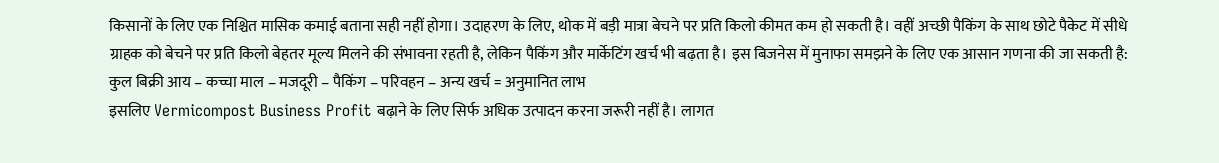किसानों के लिए एक निश्चित मासिक कमाई बताना सही नहीं होगा। उदाहरण के लिए, थोक में बड़ी मात्रा बेचने पर प्रति किलो कीमत कम हो सकती है। वहीं अच्छी पैकिंग के साथ छोटे पैकेट में सीधे ग्राहक को बेचने पर प्रति किलो बेहतर मूल्य मिलने की संभावना रहती है, लेकिन पैकिंग और मार्केटिंग खर्च भी बढ़ता है। इस बिजनेस में मुनाफा समझने के लिए एक आसान गणना की जा सकती है:
कुल बिक्री आय – कच्चा माल – मजदूरी – पैकिंग – परिवहन – अन्य खर्च = अनुमानित लाभ
इसलिए Vermicompost Business Profit बढ़ाने के लिए सिर्फ अधिक उत्पादन करना जरूरी नहीं है। लागत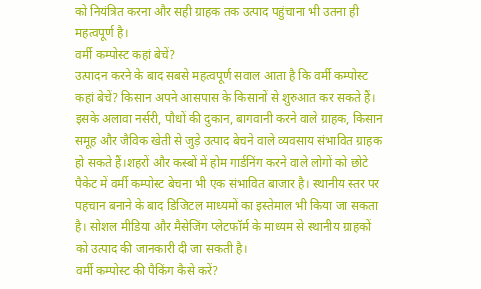को नियंत्रित करना और सही ग्राहक तक उत्पाद पहुंचाना भी उतना ही महत्वपूर्ण है।
वर्मी कम्पोस्ट कहां बेचें?
उत्पादन करने के बाद सबसे महत्वपूर्ण सवाल आता है कि वर्मी कम्पोस्ट कहां बेचें? किसान अपने आसपास के किसानों से शुरुआत कर सकते हैं। इसके अलावा नर्सरी, पौधों की दुकान, बागवानी करने वाले ग्राहक, किसान समूह और जैविक खेती से जुड़े उत्पाद बेचने वाले व्यवसाय संभावित ग्राहक हो सकते हैं।शहरों और कस्बों में होम गार्डनिंग करने वाले लोगों को छोटे पैकेट में वर्मी कम्पोस्ट बेचना भी एक संभावित बाजार है। स्थानीय स्तर पर पहचान बनाने के बाद डिजिटल माध्यमों का इस्तेमाल भी किया जा सकता है। सोशल मीडिया और मैसेजिंग प्लेटफॉर्म के माध्यम से स्थानीय ग्राहकों को उत्पाद की जानकारी दी जा सकती है।
वर्मी कम्पोस्ट की पैकिंग कैसे करें?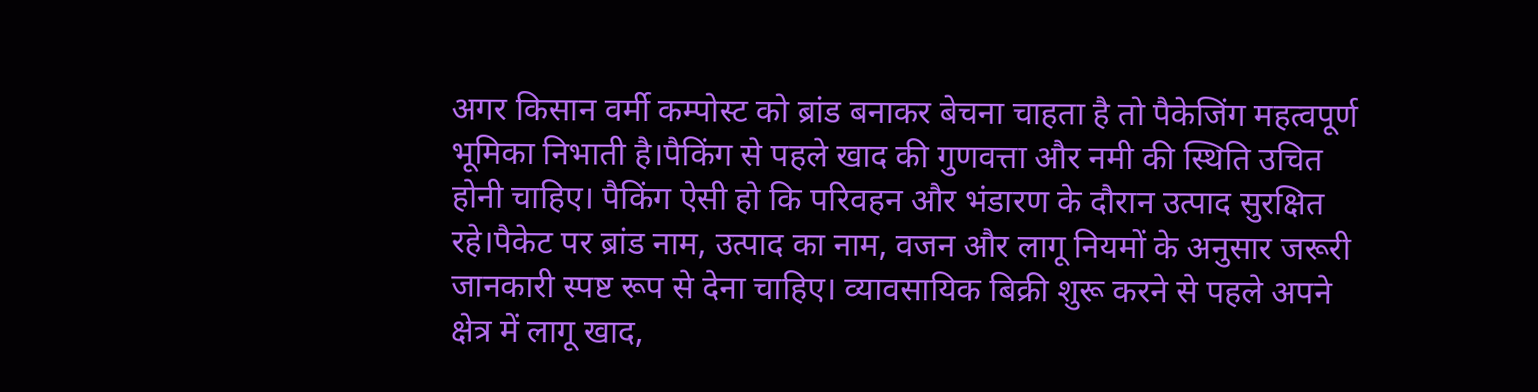अगर किसान वर्मी कम्पोस्ट को ब्रांड बनाकर बेचना चाहता है तो पैकेजिंग महत्वपूर्ण भूमिका निभाती है।पैकिंग से पहले खाद की गुणवत्ता और नमी की स्थिति उचित होनी चाहिए। पैकिंग ऐसी हो कि परिवहन और भंडारण के दौरान उत्पाद सुरक्षित रहे।पैकेट पर ब्रांड नाम, उत्पाद का नाम, वजन और लागू नियमों के अनुसार जरूरी जानकारी स्पष्ट रूप से देना चाहिए। व्यावसायिक बिक्री शुरू करने से पहले अपने क्षेत्र में लागू खाद,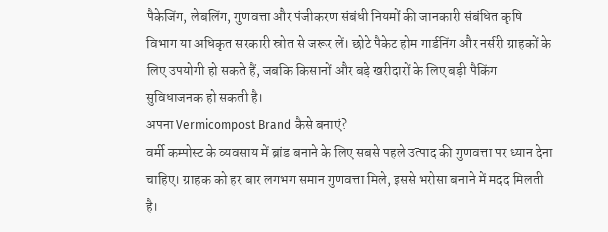पैकेजिंग, लेबलिंग, गुणवत्ता और पंजीकरण संबंधी नियमों की जानकारी संबंधित कृषि विभाग या अधिकृत सरकारी स्रोत से जरूर लें। छोटे पैकेट होम गार्डनिंग और नर्सरी ग्राहकों के लिए उपयोगी हो सकते हैं, जबकि किसानों और बड़े खरीदारों के लिए बड़ी पैकिंग सुविधाजनक हो सकती है।
अपना Vermicompost Brand कैसे बनाएं?
वर्मी कम्पोस्ट के व्यवसाय में ब्रांड बनाने के लिए सबसे पहले उत्पाद की गुणवत्ता पर ध्यान देना चाहिए। ग्राहक को हर बार लगभग समान गुणवत्ता मिले, इससे भरोसा बनाने में मदद मिलती है।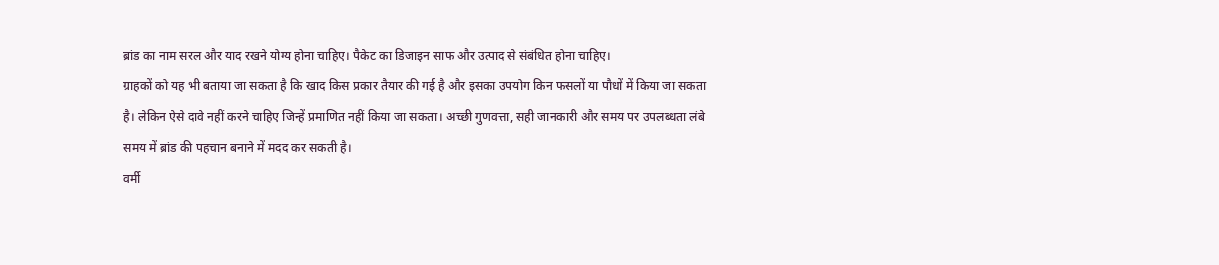ब्रांड का नाम सरल और याद रखने योग्य होना चाहिए। पैकेट का डिजाइन साफ और उत्पाद से संबंधित होना चाहिए।
ग्राहकों को यह भी बताया जा सकता है कि खाद किस प्रकार तैयार की गई है और इसका उपयोग किन फसलों या पौधों में किया जा सकता है। लेकिन ऐसे दावे नहीं करने चाहिए जिन्हें प्रमाणित नहीं किया जा सकता। अच्छी गुणवत्ता, सही जानकारी और समय पर उपलब्धता लंबे समय में ब्रांड की पहचान बनाने में मदद कर सकती है।
वर्मी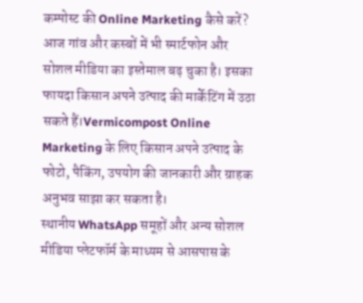कम्पोस्ट की Online Marketing कैसे करें?
आज गांव और कस्बों में भी स्मार्टफोन और सोशल मीडिया का इस्तेमाल बढ़ चुका है। इसका फायदा किसान अपने उत्पाद की मार्केटिंग में उठा सकते हैं।Vermicompost Online Marketing के लिए किसान अपने उत्पाद के फोटो, पैकिंग, उपयोग की जानकारी और ग्राहक अनुभव साझा कर सकता है।
स्थानीय WhatsApp समूहों और अन्य सोशल मीडिया प्लेटफॉर्म के माध्यम से आसपास के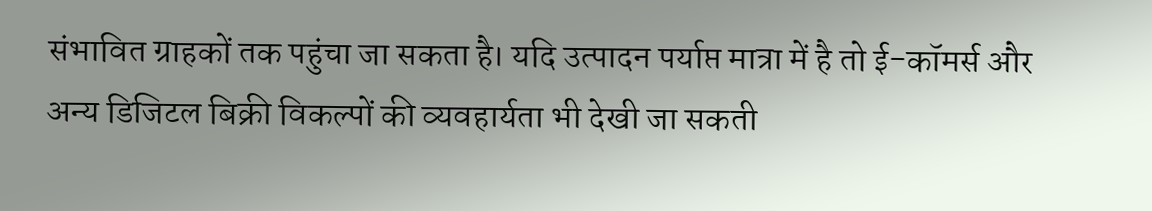संभावित ग्राहकों तक पहुंचा जा सकता है। यदि उत्पादन पर्याप्त मात्रा में है तो ई-कॉमर्स और अन्य डिजिटल बिक्री विकल्पों की व्यवहार्यता भी देखी जा सकती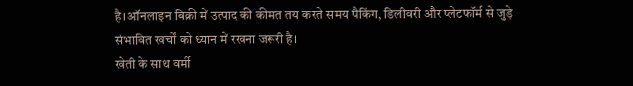है।ऑनलाइन बिक्री में उत्पाद की कीमत तय करते समय पैकिंग, डिलीवरी और प्लेटफॉर्म से जुड़े संभावित खर्चों को ध्यान में रखना जरूरी है।
खेती के साथ वर्मी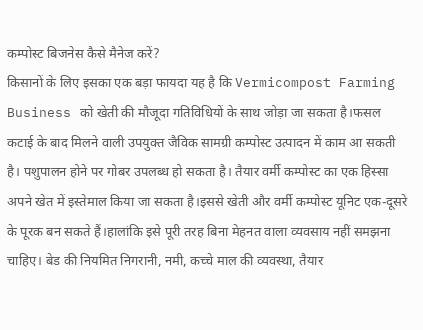कम्पोस्ट बिजनेस कैसे मैनेज करें?
किसानों के लिए इसका एक बड़ा फायदा यह है कि Vermicompost Farming Business को खेती की मौजूदा गतिविधियों के साथ जोड़ा जा सकता है।फसल कटाई के बाद मिलने वाली उपयुक्त जैविक सामग्री कम्पोस्ट उत्पादन में काम आ सकती है। पशुपालन होने पर गोबर उपलब्ध हो सकता है। तैयार वर्मी कम्पोस्ट का एक हिस्सा अपने खेत में इस्तेमाल किया जा सकता है।इससे खेती और वर्मी कम्पोस्ट यूनिट एक-दूसरे के पूरक बन सकते हैं।हालांकि इसे पूरी तरह बिना मेहनत वाला व्यवसाय नहीं समझना चाहिए। बेड की नियमित निगरानी, नमी, कच्चे माल की व्यवस्था, तैयार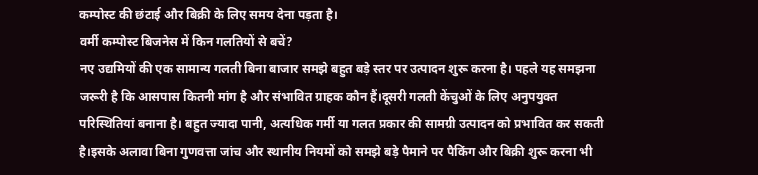कम्पोस्ट की छंटाई और बिक्री के लिए समय देना पड़ता है।
वर्मी कम्पोस्ट बिजनेस में किन गलतियों से बचें?
नए उद्यमियों की एक सामान्य गलती बिना बाजार समझे बहुत बड़े स्तर पर उत्पादन शुरू करना है। पहले यह समझना जरूरी है कि आसपास कितनी मांग है और संभावित ग्राहक कौन हैं।दूसरी गलती केंचुओं के लिए अनुपयुक्त परिस्थितियां बनाना है। बहुत ज्यादा पानी, अत्यधिक गर्मी या गलत प्रकार की सामग्री उत्पादन को प्रभावित कर सकती है।इसके अलावा बिना गुणवत्ता जांच और स्थानीय नियमों को समझे बड़े पैमाने पर पैकिंग और बिक्री शुरू करना भी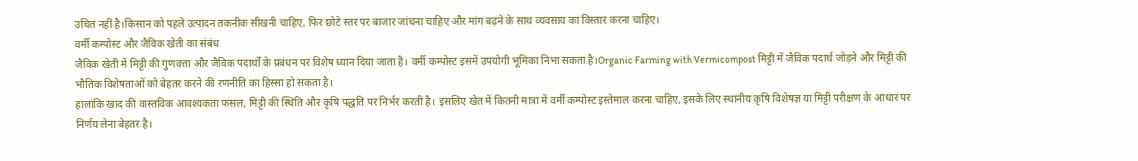उचित नहीं है।किसान को पहले उत्पादन तकनीक सीखनी चाहिए, फिर छोटे स्तर पर बाजार जांचना चाहिए और मांग बढ़ने के साथ व्यवसाय का विस्तार करना चाहिए।
वर्मी कम्पोस्ट और जैविक खेती का संबंध
जैविक खेती में मिट्टी की गुणवत्ता और जैविक पदार्थों के प्रबंधन पर विशेष ध्यान दिया जाता है। वर्मी कम्पोस्ट इसमें उपयोगी भूमिका निभा सकता है।Organic Farming with Vermicompost मिट्टी में जैविक पदार्थ जोड़ने और मिट्टी की भौतिक विशेषताओं को बेहतर करने की रणनीति का हिस्सा हो सकता है।
हालांकि खाद की वास्तविक आवश्यकता फसल, मिट्टी की स्थिति और कृषि पद्धति पर निर्भर करती है। इसलिए खेत में कितनी मात्रा में वर्मी कम्पोस्ट इस्तेमाल करना चाहिए, इसके लिए स्थानीय कृषि विशेषज्ञ या मिट्टी परीक्षण के आधार पर निर्णय लेना बेहतर है।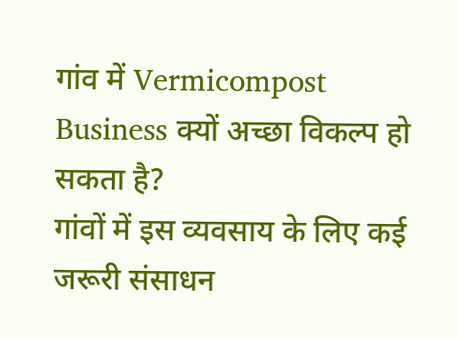गांव में Vermicompost Business क्यों अच्छा विकल्प हो सकता है?
गांवों में इस व्यवसाय के लिए कई जरूरी संसाधन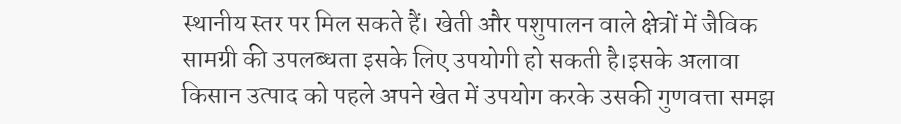स्थानीय स्तर पर मिल सकते हैं। खेती और पशुपालन वाले क्षेत्रों में जैविक सामग्री की उपलब्धता इसके लिए उपयोगी हो सकती है।इसके अलावा किसान उत्पाद को पहले अपने खेत में उपयोग करके उसकी गुणवत्ता समझ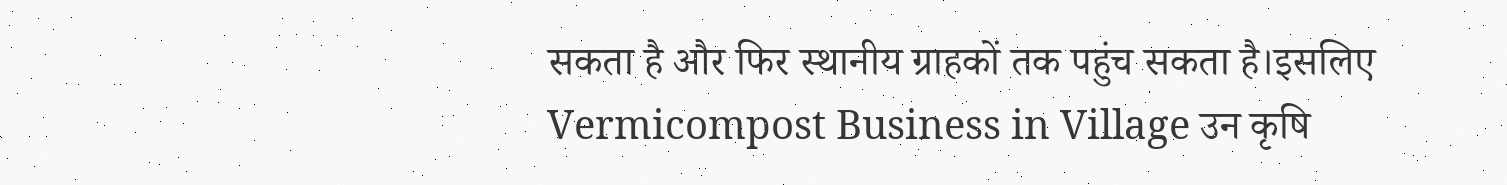सकता है और फिर स्थानीय ग्राहकों तक पहुंच सकता है।इसलिए Vermicompost Business in Village उन कृषि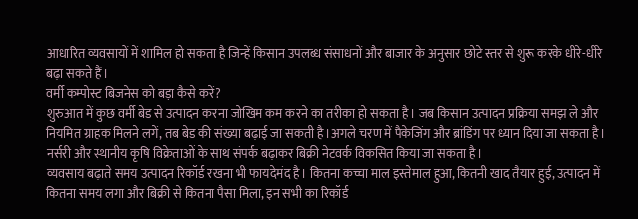आधारित व्यवसायों में शामिल हो सकता है जिन्हें किसान उपलब्ध संसाधनों और बाजार के अनुसार छोटे स्तर से शुरू करके धीरे-धीरे बढ़ा सकते हैं।
वर्मी कम्पोस्ट बिजनेस को बड़ा कैसे करें?
शुरुआत में कुछ वर्मी बेड से उत्पादन करना जोखिम कम करने का तरीका हो सकता है। जब किसान उत्पादन प्रक्रिया समझ ले और नियमित ग्राहक मिलने लगें, तब बेड की संख्या बढ़ाई जा सकती है।अगले चरण में पैकेजिंग और ब्रांडिंग पर ध्यान दिया जा सकता है। नर्सरी और स्थानीय कृषि विक्रेताओं के साथ संपर्क बढ़ाकर बिक्री नेटवर्क विकसित किया जा सकता है।
व्यवसाय बढ़ाते समय उत्पादन रिकॉर्ड रखना भी फायदेमंद है। कितना कच्चा माल इस्तेमाल हुआ, कितनी खाद तैयार हुई, उत्पादन में कितना समय लगा और बिक्री से कितना पैसा मिला, इन सभी का रिकॉर्ड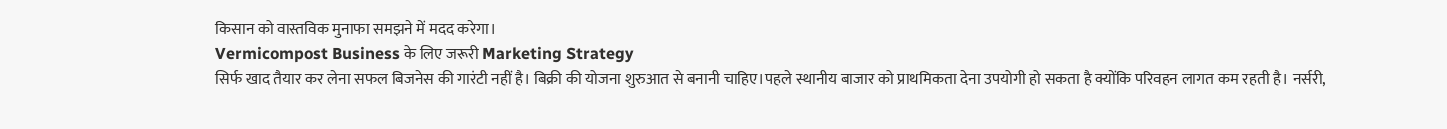किसान को वास्तविक मुनाफा समझने में मदद करेगा।
Vermicompost Business के लिए जरूरी Marketing Strategy
सिर्फ खाद तैयार कर लेना सफल बिजनेस की गारंटी नहीं है। बिक्री की योजना शुरुआत से बनानी चाहिए।पहले स्थानीय बाजार को प्राथमिकता देना उपयोगी हो सकता है क्योंकि परिवहन लागत कम रहती है। नर्सरी,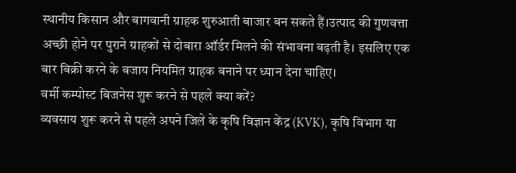स्थानीय किसान और बागवानी ग्राहक शुरुआती बाजार बन सकते हैं।उत्पाद की गुणवत्ता अच्छी होने पर पुराने ग्राहकों से दोबारा ऑर्डर मिलने की संभावना बढ़ती है। इसलिए एक बार बिक्री करने के बजाय नियमित ग्राहक बनाने पर ध्यान देना चाहिए।
वर्मी कम्पोस्ट बिजनेस शुरू करने से पहले क्या करें?
व्यवसाय शुरू करने से पहले अपने जिले के कृषि विज्ञान केंद्र (KVK), कृषि विभाग या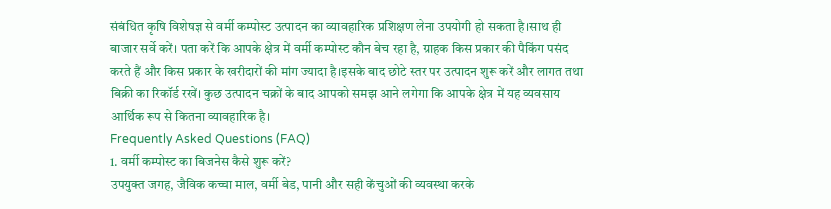संबंधित कृषि विशेषज्ञ से वर्मी कम्पोस्ट उत्पादन का व्यावहारिक प्रशिक्षण लेना उपयोगी हो सकता है।साथ ही बाजार सर्वे करें। पता करें कि आपके क्षेत्र में वर्मी कम्पोस्ट कौन बेच रहा है, ग्राहक किस प्रकार की पैकिंग पसंद करते हैं और किस प्रकार के खरीदारों की मांग ज्यादा है।इसके बाद छोटे स्तर पर उत्पादन शुरू करें और लागत तथा बिक्री का रिकॉर्ड रखें। कुछ उत्पादन चक्रों के बाद आपको समझ आने लगेगा कि आपके क्षेत्र में यह व्यवसाय आर्थिक रूप से कितना व्यावहारिक है।
Frequently Asked Questions (FAQ)
1. वर्मी कम्पोस्ट का बिजनेस कैसे शुरू करें?
उपयुक्त जगह, जैविक कच्चा माल, वर्मी बेड, पानी और सही केंचुओं की व्यवस्था करके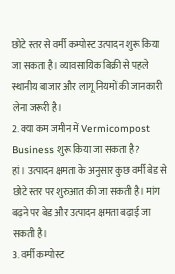छोटे स्तर से वर्मी कम्पोस्ट उत्पादन शुरू किया जा सकता है। व्यावसायिक बिक्री से पहले स्थानीय बाजार और लागू नियमों की जानकारी लेना जरूरी है।
2. क्या कम जमीन में Vermicompost Business शुरू किया जा सकता है?
हां। उत्पादन क्षमता के अनुसार कुछ वर्मी बेड से छोटे स्तर पर शुरुआत की जा सकती है। मांग बढ़ने पर बेड और उत्पादन क्षमता बढ़ाई जा सकती है।
3. वर्मी कम्पोस्ट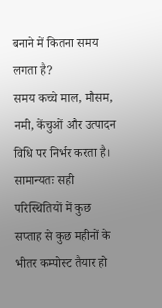बनाने में कितना समय लगता है?
समय कच्चे माल, मौसम, नमी, केंचुओं और उत्पादन विधि पर निर्भर करता है। सामान्यतः सही परिस्थितियों में कुछ सप्ताह से कुछ महीनों के भीतर कम्पोस्ट तैयार हो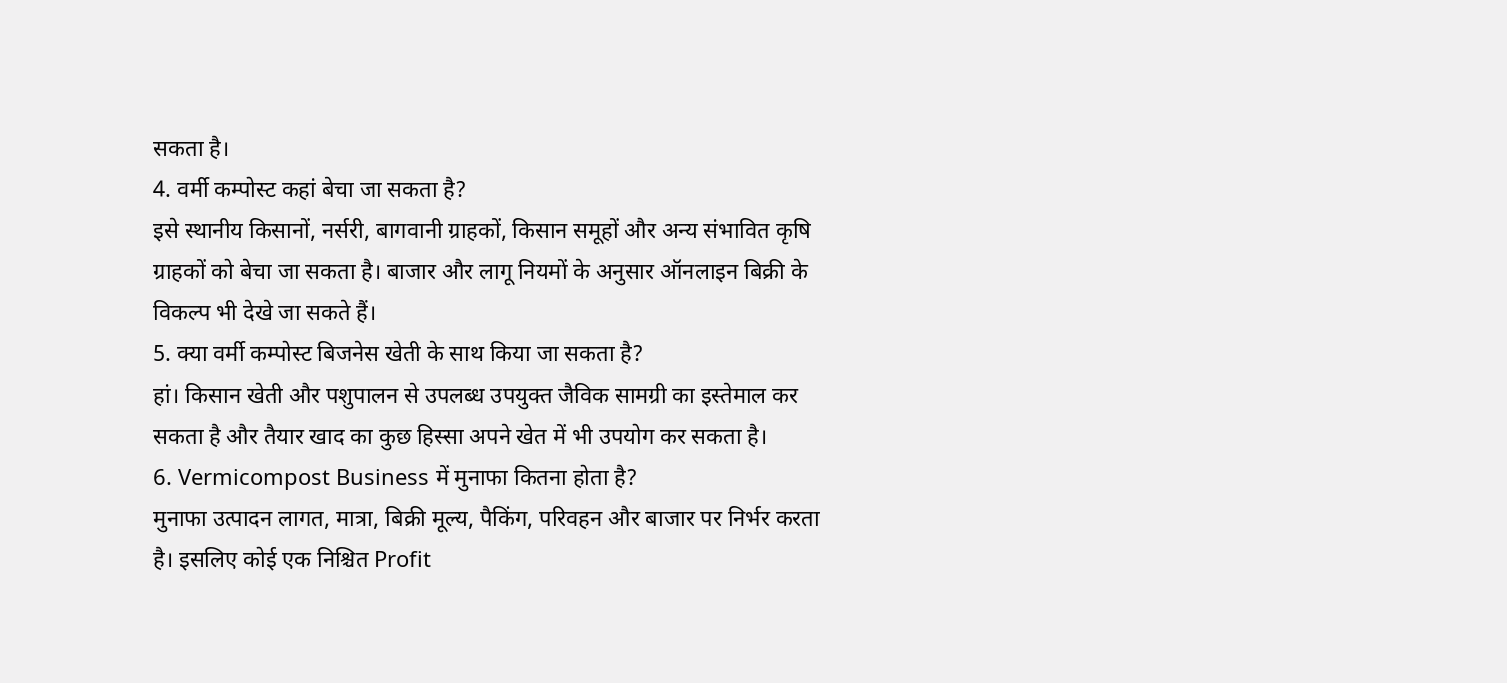सकता है।
4. वर्मी कम्पोस्ट कहां बेचा जा सकता है?
इसे स्थानीय किसानों, नर्सरी, बागवानी ग्राहकों, किसान समूहों और अन्य संभावित कृषि ग्राहकों को बेचा जा सकता है। बाजार और लागू नियमों के अनुसार ऑनलाइन बिक्री के विकल्प भी देखे जा सकते हैं।
5. क्या वर्मी कम्पोस्ट बिजनेस खेती के साथ किया जा सकता है?
हां। किसान खेती और पशुपालन से उपलब्ध उपयुक्त जैविक सामग्री का इस्तेमाल कर सकता है और तैयार खाद का कुछ हिस्सा अपने खेत में भी उपयोग कर सकता है।
6. Vermicompost Business में मुनाफा कितना होता है?
मुनाफा उत्पादन लागत, मात्रा, बिक्री मूल्य, पैकिंग, परिवहन और बाजार पर निर्भर करता है। इसलिए कोई एक निश्चित Profit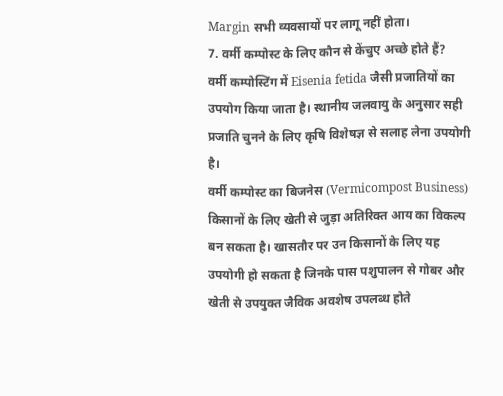Margin सभी व्यवसायों पर लागू नहीं होता।
7. वर्मी कम्पोस्ट के लिए कौन से केंचुए अच्छे होते हैं?
वर्मी कम्पोस्टिंग में Eisenia fetida जैसी प्रजातियों का उपयोग किया जाता है। स्थानीय जलवायु के अनुसार सही प्रजाति चुनने के लिए कृषि विशेषज्ञ से सलाह लेना उपयोगी है।
वर्मी कम्पोस्ट का बिजनेस (Vermicompost Business) किसानों के लिए खेती से जुड़ा अतिरिक्त आय का विकल्प बन सकता है। खासतौर पर उन किसानों के लिए यह उपयोगी हो सकता है जिनके पास पशुपालन से गोबर और खेती से उपयुक्त जैविक अवशेष उपलब्ध होते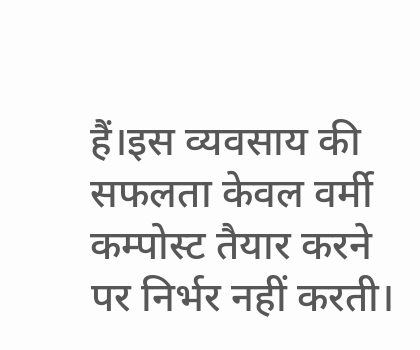हैं।इस व्यवसाय की सफलता केवल वर्मी कम्पोस्ट तैयार करने पर निर्भर नहीं करती।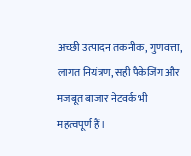अच्छी उत्पादन तकनीक, गुणवत्ता, लागत नियंत्रण, सही पैकेजिंग और मजबूत बाजार नेटवर्क भी महत्वपूर्ण हैं।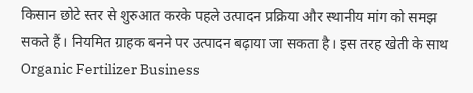किसान छोटे स्तर से शुरुआत करके पहले उत्पादन प्रक्रिया और स्थानीय मांग को समझ सकते हैं। नियमित ग्राहक बनने पर उत्पादन बढ़ाया जा सकता है। इस तरह खेती के साथ Organic Fertilizer Business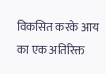विकसित करके आय का एक अतिरिक्त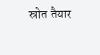स्रोत तैयार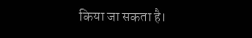किया जा सकता है।